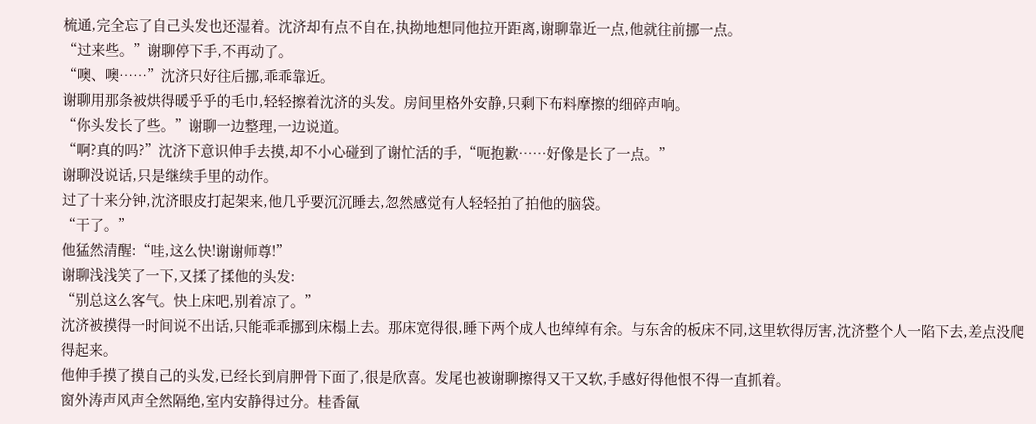梳通,完全忘了自己头发也还湿着。沈济却有点不自在,执拗地想同他拉开距离,谢聊靠近一点,他就往前挪一点。
“过来些。”谢聊停下手,不再动了。
“噢、噢……”沈济只好往后挪,乖乖靠近。
谢聊用那条被烘得暖乎乎的毛巾,轻轻擦着沈济的头发。房间里格外安静,只剩下布料摩擦的细碎声响。
“你头发长了些。”谢聊一边整理,一边说道。
“啊?真的吗?”沈济下意识伸手去摸,却不小心碰到了谢忙活的手,“呃抱歉……好像是长了一点。”
谢聊没说话,只是继续手里的动作。
过了十来分钟,沈济眼皮打起架来,他几乎要沉沉睡去,忽然感觉有人轻轻拍了拍他的脑袋。
“干了。”
他猛然清醒:“哇,这么快!谢谢师尊!”
谢聊浅浅笑了一下,又揉了揉他的头发:
“别总这么客气。快上床吧,别着凉了。”
沈济被摸得一时间说不出话,只能乖乖挪到床榻上去。那床宽得很,睡下两个成人也绰绰有余。与东舍的板床不同,这里软得厉害,沈济整个人一陷下去,差点没爬得起来。
他伸手摸了摸自己的头发,已经长到肩胛骨下面了,很是欣喜。发尾也被谢聊擦得又干又软,手感好得他恨不得一直抓着。
窗外涛声风声全然隔绝,室内安静得过分。桂香氤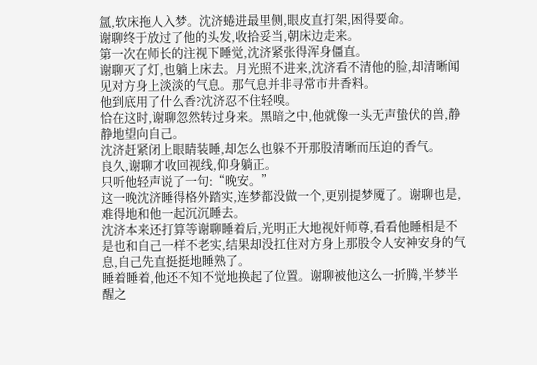氲,软床拖人入梦。沈济蜷进最里侧,眼皮直打架,困得要命。
谢聊终于放过了他的头发,收拾妥当,朝床边走来。
第一次在师长的注视下睡觉,沈济紧张得浑身僵直。
谢聊灭了灯,也躺上床去。月光照不进来,沈济看不清他的脸,却清晰闻见对方身上淡淡的气息。那气息并非寻常市井香料。
他到底用了什么香?沈济忍不住轻嗅。
恰在这时,谢聊忽然转过身来。黑暗之中,他就像一头无声蛰伏的兽,静静地望向自己。
沈济赶紧闭上眼睛装睡,却怎么也躲不开那股清晰而压迫的香气。
良久,谢聊才收回视线,仰身躺正。
只听他轻声说了一句:“晚安。”
这一晚沈济睡得格外踏实,连梦都没做一个,更别提梦魇了。谢聊也是,难得地和他一起沉沉睡去。
沈济本来还打算等谢聊睡着后,光明正大地视奸师尊,看看他睡相是不是也和自己一样不老实,结果却没扛住对方身上那股令人安神安身的气息,自己先直挺挺地睡熟了。
睡着睡着,他还不知不觉地换起了位置。谢聊被他这么一折腾,半梦半醒之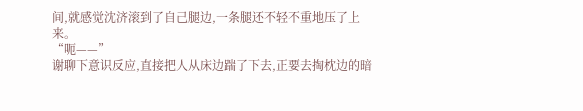间,就感觉沈济滚到了自己腿边,一条腿还不轻不重地压了上来。
“呃——”
谢聊下意识反应,直接把人从床边踹了下去,正要去掏枕边的暗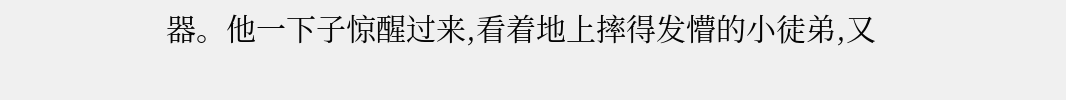器。他一下子惊醒过来,看着地上摔得发懵的小徒弟,又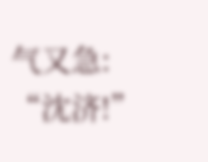气又急:
“沈济!”